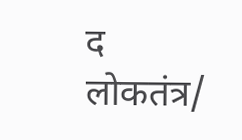द लोकतंत्र/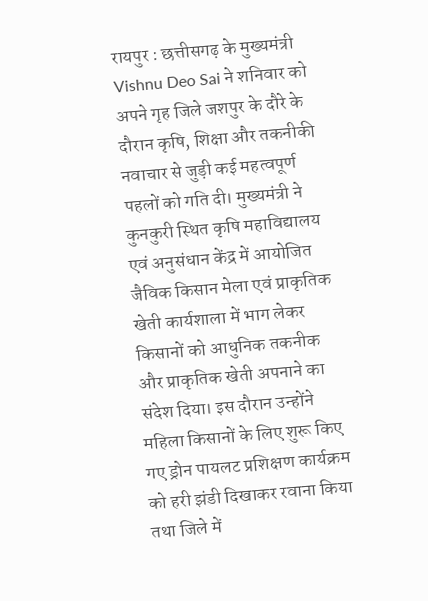रायपुर : छत्तीसगढ़ के मुख्यमंत्री Vishnu Deo Sai ने शनिवार को अपने गृह जिले जशपुर के दौरे के दौरान कृषि, शिक्षा और तकनीकी नवाचार से जुड़ी कई महत्वपूर्ण पहलों को गति दी। मुख्यमंत्री ने कुनकुरी स्थित कृषि महाविद्यालय एवं अनुसंधान केंद्र में आयोजित जैविक किसान मेला एवं प्राकृतिक खेती कार्यशाला में भाग लेकर किसानों को आधुनिक तकनीक और प्राकृतिक खेती अपनाने का संदेश दिया। इस दौरान उन्होंने महिला किसानों के लिए शुरू किए गए ड्रोन पायलट प्रशिक्षण कार्यक्रम को हरी झंडी दिखाकर रवाना किया तथा जिले में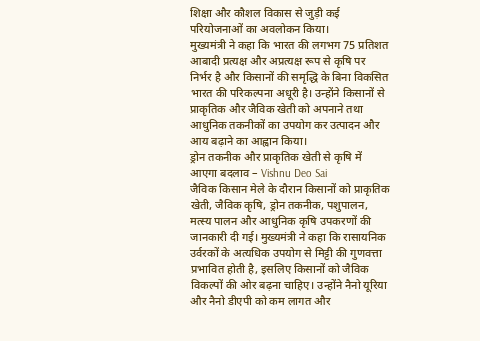शिक्षा और कौशल विकास से जुड़ी कई परियोजनाओं का अवलोकन किया।
मुख्यमंत्री ने कहा कि भारत की लगभग 75 प्रतिशत आबादी प्रत्यक्ष और अप्रत्यक्ष रूप से कृषि पर निर्भर है और किसानों की समृद्धि के बिना विकसित भारत की परिकल्पना अधूरी है। उन्होंने किसानों से प्राकृतिक और जैविक खेती को अपनाने तथा आधुनिक तकनीकों का उपयोग कर उत्पादन और आय बढ़ाने का आह्वान किया।
ड्रोन तकनीक और प्राकृतिक खेती से कृषि में आएगा बदलाव – Vishnu Deo Sai
जैविक किसान मेले के दौरान किसानों को प्राकृतिक खेती, जैविक कृषि, ड्रोन तकनीक, पशुपालन, मत्स्य पालन और आधुनिक कृषि उपकरणों की जानकारी दी गई। मुख्यमंत्री ने कहा कि रासायनिक उर्वरकों के अत्यधिक उपयोग से मिट्टी की गुणवत्ता प्रभावित होती है, इसलिए किसानों को जैविक विकल्पों की ओर बढ़ना चाहिए। उन्होंने नैनो यूरिया और नैनो डीएपी को कम लागत और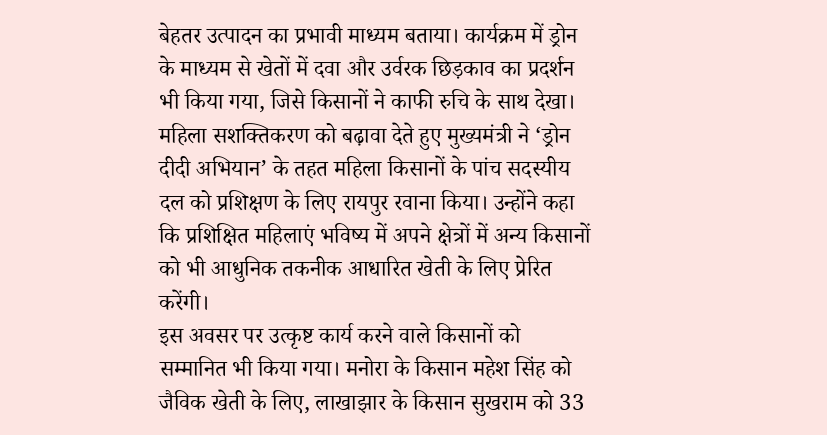बेहतर उत्पादन का प्रभावी माध्यम बताया। कार्यक्रम में ड्रोन के माध्यम से खेतों में दवा और उर्वरक छिड़काव का प्रदर्शन भी किया गया, जिसे किसानों ने काफी रुचि के साथ देखा।
महिला सशक्तिकरण को बढ़ावा देते हुए मुख्यमंत्री ने ‘ड्रोन दीदी अभियान’ के तहत महिला किसानों के पांच सदस्यीय दल को प्रशिक्षण के लिए रायपुर रवाना किया। उन्होंने कहा कि प्रशिक्षित महिलाएं भविष्य में अपने क्षेत्रों में अन्य किसानों को भी आधुनिक तकनीक आधारित खेती के लिए प्रेरित करेंगी।
इस अवसर पर उत्कृष्ट कार्य करने वाले किसानों को सम्मानित भी किया गया। मनोरा के किसान महेश सिंह को जैविक खेती के लिए, लाखाझार के किसान सुखराम को 33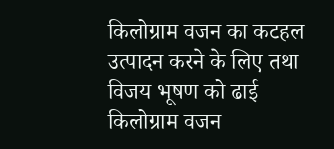किलोग्राम वजन का कटहल उत्पादन करने के लिए तथा विजय भूषण को ढाई किलोग्राम वजन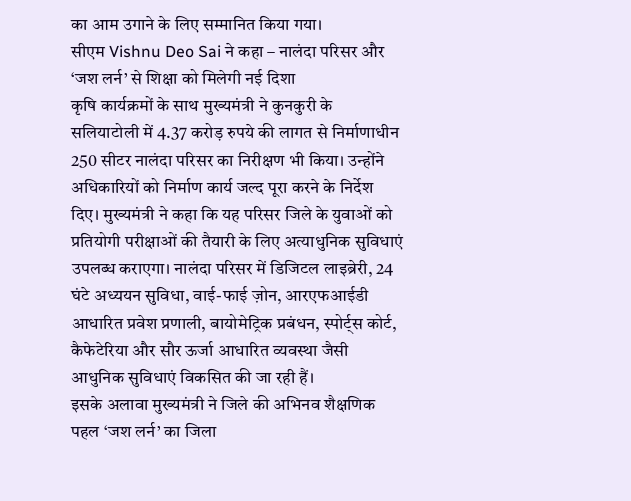का आम उगाने के लिए सम्मानित किया गया।
सीएम Vishnu Deo Sai ने कहा – नालंदा परिसर और ‘जश लर्न’ से शिक्षा को मिलेगी नई दिशा
कृषि कार्यक्रमों के साथ मुख्यमंत्री ने कुनकुरी के सलियाटोली में 4.37 करोड़ रुपये की लागत से निर्माणाधीन 250 सीटर नालंदा परिसर का निरीक्षण भी किया। उन्होंने अधिकारियों को निर्माण कार्य जल्द पूरा करने के निर्देश दिए। मुख्यमंत्री ने कहा कि यह परिसर जिले के युवाओं को प्रतियोगी परीक्षाओं की तैयारी के लिए अत्याधुनिक सुविधाएं उपलब्ध कराएगा। नालंदा परिसर में डिजिटल लाइब्रेरी, 24 घंटे अध्ययन सुविधा, वाई-फाई ज़ोन, आरएफआईडी आधारित प्रवेश प्रणाली, बायोमेट्रिक प्रबंधन, स्पोर्ट्स कोर्ट, कैफेटेरिया और सौर ऊर्जा आधारित व्यवस्था जैसी आधुनिक सुविधाएं विकसित की जा रही हैं।
इसके अलावा मुख्यमंत्री ने जिले की अभिनव शैक्षणिक पहल ‘जश लर्न’ का जिला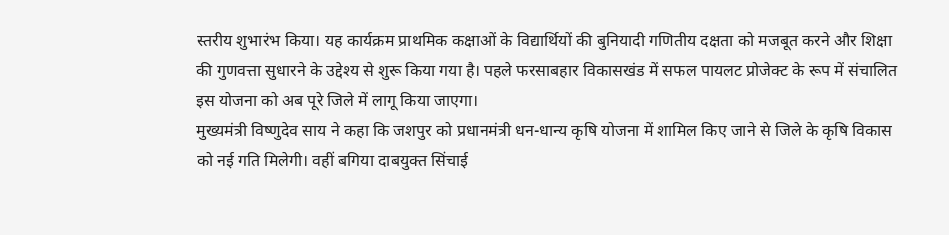स्तरीय शुभारंभ किया। यह कार्यक्रम प्राथमिक कक्षाओं के विद्यार्थियों की बुनियादी गणितीय दक्षता को मजबूत करने और शिक्षा की गुणवत्ता सुधारने के उद्देश्य से शुरू किया गया है। पहले फरसाबहार विकासखंड में सफल पायलट प्रोजेक्ट के रूप में संचालित इस योजना को अब पूरे जिले में लागू किया जाएगा।
मुख्यमंत्री विष्णुदेव साय ने कहा कि जशपुर को प्रधानमंत्री धन-धान्य कृषि योजना में शामिल किए जाने से जिले के कृषि विकास को नई गति मिलेगी। वहीं बगिया दाबयुक्त सिंचाई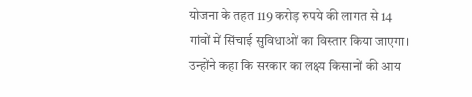योजना के तहत 119 करोड़ रुपये की लागत से 14 गांवों में सिंचाई सुविधाओं का विस्तार किया जाएगा। उन्होंने कहा कि सरकार का लक्ष्य किसानों की आय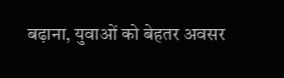बढ़ाना, युवाओं को बेहतर अवसर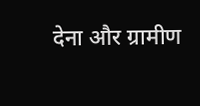देना और ग्रामीण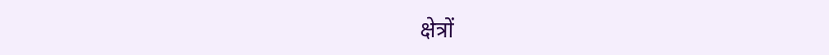क्षेत्रों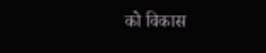को विकास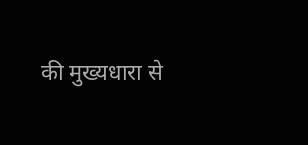की मुख्यधारा से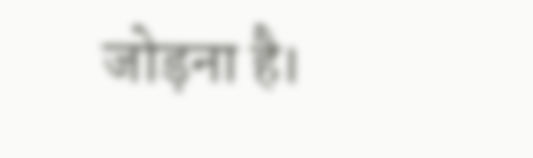जोड़ना है।